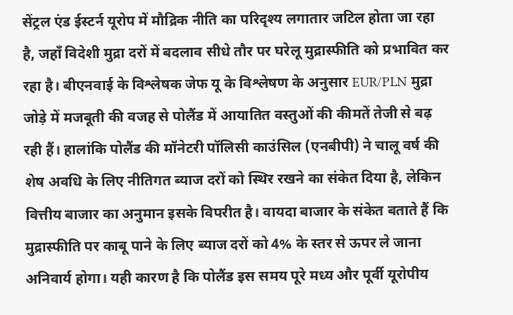सेंट्रल एंड ईस्टर्न यूरोप में मौद्रिक नीति का परिदृश्य लगातार जटिल होता जा रहा है, जहाँ विदेशी मुद्रा दरों में बदलाव सीधे तौर पर घरेलू मुद्रास्फीति को प्रभावित कर रहा है। बीएनवाई के विश्लेषक जेफ यू के विश्लेषण के अनुसार EUR/PLN मुद्रा जोड़े में मजबूती की वजह से पोलैंड में आयातित वस्तुओं की कीमतें तेजी से बढ़ रही हैं। हालांकि पोलैंड की मॉनेटरी पॉलिसी काउंसिल (एनबीपी) ने चालू वर्ष की शेष अवधि के लिए नीतिगत ब्याज दरों को स्थिर रखने का संकेत दिया है, लेकिन वित्तीय बाजार का अनुमान इसके विपरीत है। वायदा बाजार के संकेत बताते हैं कि मुद्रास्फीति पर काबू पाने के लिए ब्याज दरों को 4% के स्तर से ऊपर ले जाना अनिवार्य होगा। यही कारण है कि पोलैंड इस समय पूरे मध्य और पूर्वी यूरोपीय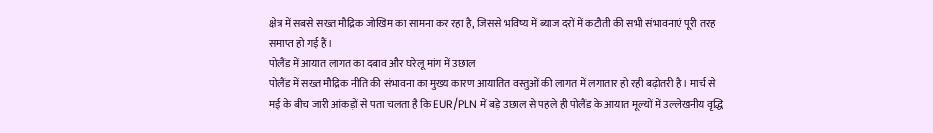क्षेत्र में सबसे सख्त मौद्रिक जोखिम का सामना कर रहा है, जिससे भविष्य में ब्याज दरों में कटौती की सभी संभावनाएं पूरी तरह समाप्त हो गई हैं।
पोलैंड में आयात लागत का दबाव और घरेलू मांग में उछाल
पोलैंड में सख्त मौद्रिक नीति की संभावना का मुख्य कारण आयातित वस्तुओं की लागत में लगातार हो रही बढ़ोतरी है। मार्च से मई के बीच जारी आंकड़ों से पता चलता है कि EUR/PLN में बड़े उछाल से पहले ही पोलैंड के आयात मूल्यों में उल्लेखनीय वृद्धि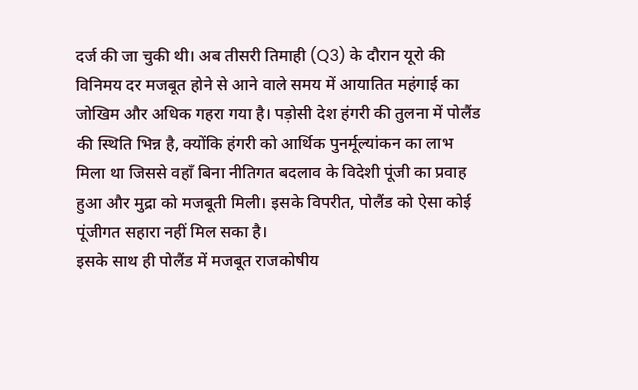दर्ज की जा चुकी थी। अब तीसरी तिमाही (Q3) के दौरान यूरो की विनिमय दर मजबूत होने से आने वाले समय में आयातित महंगाई का जोखिम और अधिक गहरा गया है। पड़ोसी देश हंगरी की तुलना में पोलैंड की स्थिति भिन्न है, क्योंकि हंगरी को आर्थिक पुनर्मूल्यांकन का लाभ मिला था जिससे वहाँ बिना नीतिगत बदलाव के विदेशी पूंजी का प्रवाह हुआ और मुद्रा को मजबूती मिली। इसके विपरीत, पोलैंड को ऐसा कोई पूंजीगत सहारा नहीं मिल सका है।
इसके साथ ही पोलैंड में मजबूत राजकोषीय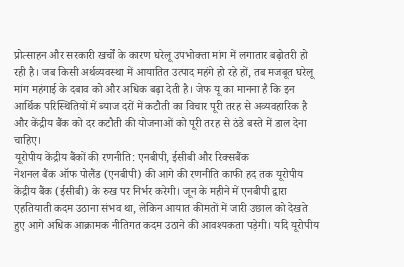प्रोत्साहन और सरकारी खर्चों के कारण घरेलू उपभोक्ता मांग में लगातार बढ़ोतरी हो रही है। जब किसी अर्थव्यवस्था में आयातित उत्पाद महंगे हो रहे हों, तब मजबूत घरेलू मांग महंगाई के दबाव को और अधिक बढ़ा देती है। जेफ यू का मानना है कि इन आर्थिक परिस्थितियों में ब्याज दरों में कटौती का विचार पूरी तरह से अव्यवहारिक है और केंद्रीय बैंक को दर कटौती की योजनाओं को पूरी तरह से ठंडे बस्ते में डाल देना चाहिए।
यूरोपीय केंद्रीय बैंकों की रणनीति: एनबीपी, ईसीबी और रिक्सबैंक
नेशनल बैंक ऑफ पोलैंड (एनबीपी) की आगे की रणनीति काफी हद तक यूरोपीय केंद्रीय बैंक (ईसीबी) के रुख पर निर्भर करेगी। जून के महीने में एनबीपी द्वारा एहतियाती कदम उठाना संभव था, लेकिन आयात कीमतों में जारी उछाल को देखते हुए आगे अधिक आक्रामक नीतिगत कदम उठाने की आवश्यकता पड़ेगी। यदि यूरोपीय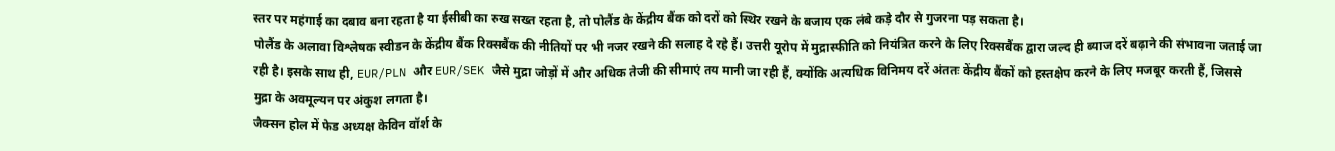स्तर पर महंगाई का दबाव बना रहता है या ईसीबी का रुख सख्त रहता है, तो पोलैंड के केंद्रीय बैंक को दरों को स्थिर रखने के बजाय एक लंबे कड़े दौर से गुजरना पड़ सकता है।
पोलैंड के अलावा विश्लेषक स्वीडन के केंद्रीय बैंक रिक्सबैंक की नीतियों पर भी नजर रखने की सलाह दे रहे हैं। उत्तरी यूरोप में मुद्रास्फीति को नियंत्रित करने के लिए रिक्सबैंक द्वारा जल्द ही ब्याज दरें बढ़ाने की संभावना जताई जा रही है। इसके साथ ही, EUR/PLN और EUR/SEK जैसे मुद्रा जोड़ों में और अधिक तेजी की सीमाएं तय मानी जा रही हैं, क्योंकि अत्यधिक विनिमय दरें अंततः केंद्रीय बैंकों को हस्तक्षेप करने के लिए मजबूर करती हैं, जिससे मुद्रा के अवमूल्यन पर अंकुश लगता है।
जैक्सन होल में फेड अध्यक्ष केविन वॉर्श के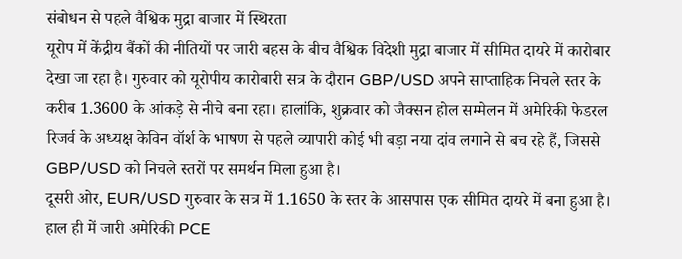संबोधन से पहले वैश्विक मुद्रा बाजार में स्थिरता
यूरोप में केंद्रीय बैंकों की नीतियों पर जारी बहस के बीच वैश्विक विदेशी मुद्रा बाजार में सीमित दायरे में कारोबार देखा जा रहा है। गुरुवार को यूरोपीय कारोबारी सत्र के दौरान GBP/USD अपने साप्ताहिक निचले स्तर के करीब 1.3600 के आंकड़े से नीचे बना रहा। हालांकि, शुक्रवार को जैक्सन होल सम्मेलन में अमेरिकी फेडरल रिजर्व के अध्यक्ष केविन वॉर्श के भाषण से पहले व्यापारी कोई भी बड़ा नया दांव लगाने से बच रहे हैं, जिससे GBP/USD को निचले स्तरों पर समर्थन मिला हुआ है।
दूसरी ओर, EUR/USD गुरुवार के सत्र में 1.1650 के स्तर के आसपास एक सीमित दायरे में बना हुआ है। हाल ही में जारी अमेरिकी PCE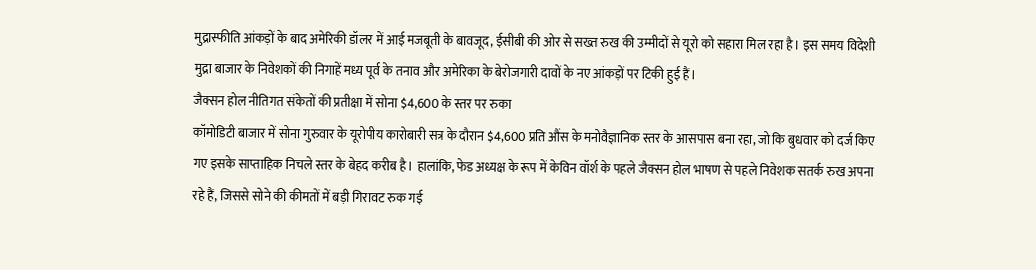मुद्रास्फीति आंकड़ों के बाद अमेरिकी डॉलर में आई मजबूती के बावजूद, ईसीबी की ओर से सख्त रुख की उम्मीदों से यूरो को सहारा मिल रहा है। इस समय विदेशी मुद्रा बाजार के निवेशकों की निगाहें मध्य पूर्व के तनाव और अमेरिका के बेरोजगारी दावों के नए आंकड़ों पर टिकी हुई हैं।
जैक्सन होल नीतिगत संकेतों की प्रतीक्षा में सोना $4,600 के स्तर पर रुका
कॉमोडिटी बाजार में सोना गुरुवार के यूरोपीय कारोबारी सत्र के दौरान $4,600 प्रति औंस के मनोवैज्ञानिक स्तर के आसपास बना रहा, जो कि बुधवार को दर्ज किए गए इसके साप्ताहिक निचले स्तर के बेहद करीब है। हालांकि, फेड अध्यक्ष के रूप में केविन वॉर्श के पहले जैक्सन होल भाषण से पहले निवेशक सतर्क रुख अपना रहे हैं, जिससे सोने की कीमतों में बड़ी गिरावट रुक गई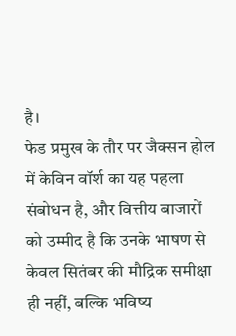है।
फेड प्रमुख के तौर पर जैक्सन होल में केविन वॉर्श का यह पहला संबोधन है, और वित्तीय बाजारों को उम्मीद है कि उनके भाषण से केवल सितंबर की मौद्रिक समीक्षा ही नहीं, बल्कि भविष्य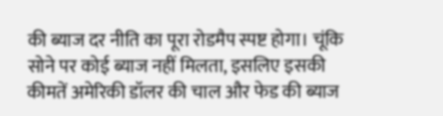की ब्याज दर नीति का पूरा रोडमैप स्पष्ट होगा। चूंकि सोने पर कोई ब्याज नहीं मिलता, इसलिए इसकी कीमतें अमेरिकी डॉलर की चाल और फेड की ब्याज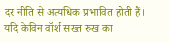दर नीति से अत्यधिक प्रभावित होती हैं। यदि केविन वॉर्श सख्त रुख का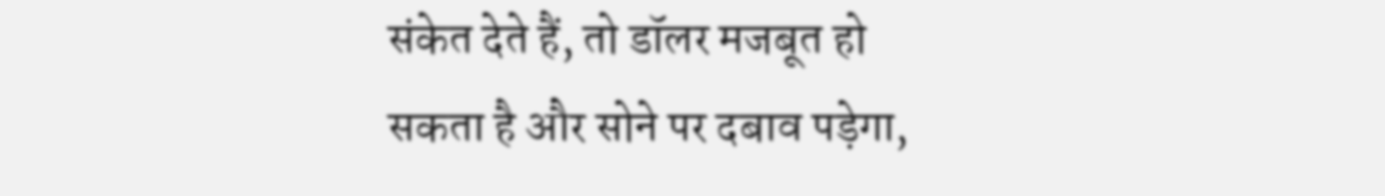संकेत देते हैं, तो डॉलर मजबूत हो सकता है और सोने पर दबाव पड़ेगा,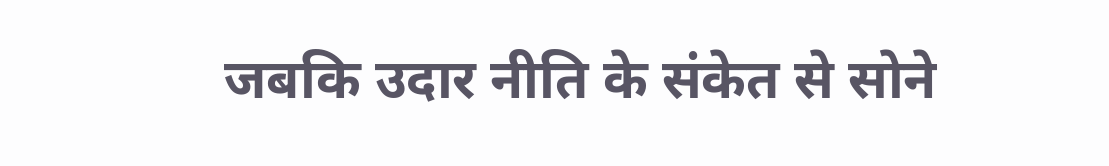जबकि उदार नीति के संकेत से सोने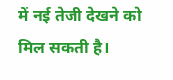में नई तेजी देखने को मिल सकती है।